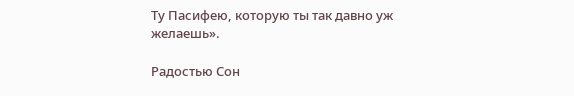Ту Пасифею, которую ты так давно уж желаешь».

Радостью Сон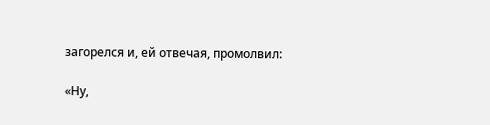загорелся и, ей отвечая, промолвил:

«Ну,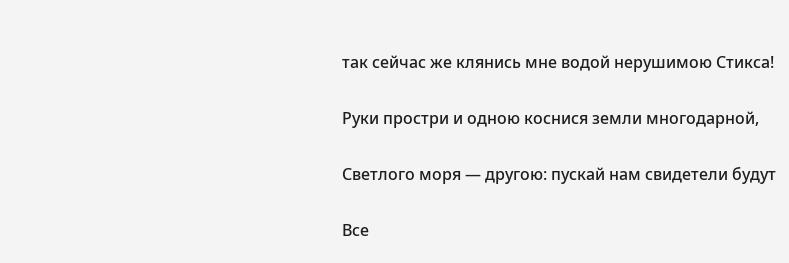так сейчас же клянись мне водой нерушимою Стикса!

Руки простри и одною коснися земли многодарной,

Светлого моря — другою: пускай нам свидетели будут

Все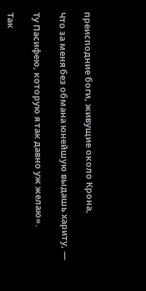преисподние боги, живущие около Крона,

Что за меня без обмана юнейшую выдашь хариту, —

Ту Пасифею, которую я так давно уж желаю».

Так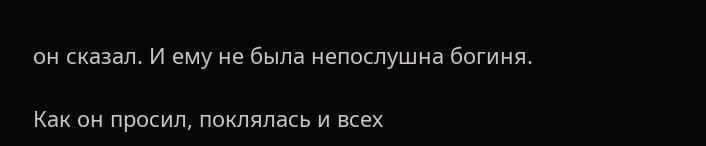он сказал. И ему не была непослушна богиня.

Как он просил, поклялась и всех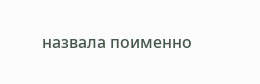назвала поименно